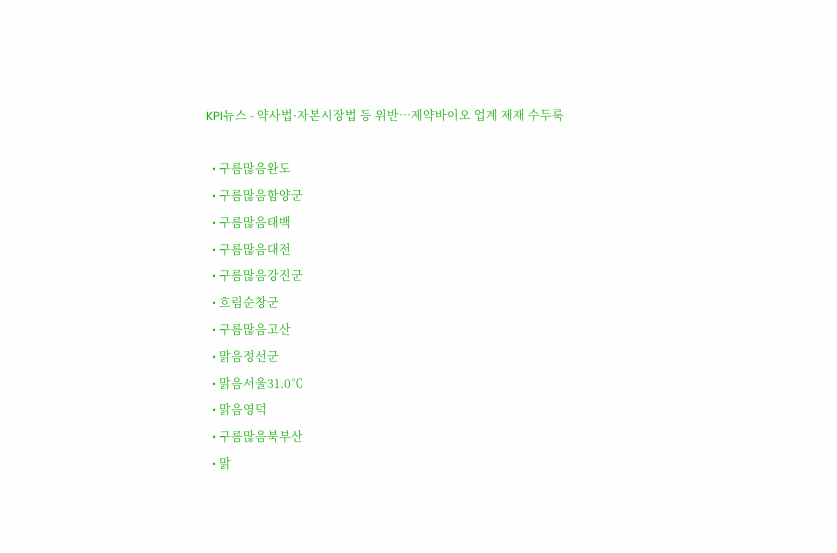KPI뉴스 - 약사법·자본시장법 등 위반…제약바이오 업계 제재 수두룩

  • 구름많음완도
  • 구름많음함양군
  • 구름많음태백
  • 구름많음대전
  • 구름많음강진군
  • 흐림순창군
  • 구름많음고산
  • 맑음정선군
  • 맑음서울31.0℃
  • 맑음영덕
  • 구름많음북부산
  • 맑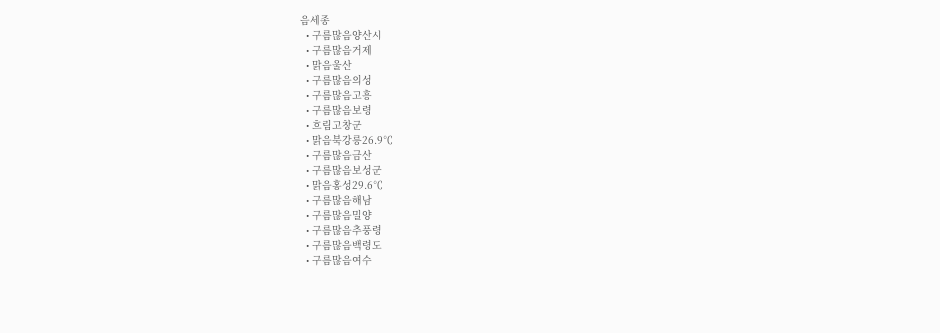음세종
  • 구름많음양산시
  • 구름많음거제
  • 맑음울산
  • 구름많음의성
  • 구름많음고흥
  • 구름많음보령
  • 흐림고창군
  • 맑음북강릉26.9℃
  • 구름많음금산
  • 구름많음보성군
  • 맑음홍성29.6℃
  • 구름많음해남
  • 구름많음밀양
  • 구름많음추풍령
  • 구름많음백령도
  • 구름많음여수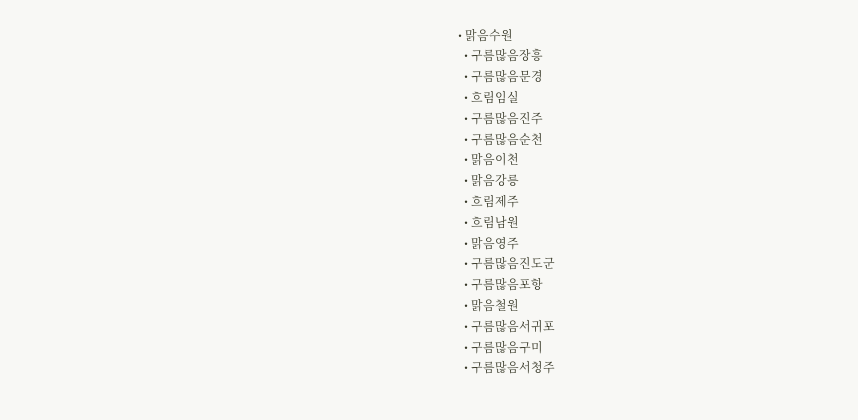• 맑음수원
  • 구름많음장흥
  • 구름많음문경
  • 흐림임실
  • 구름많음진주
  • 구름많음순천
  • 맑음이천
  • 맑음강릉
  • 흐림제주
  • 흐림남원
  • 맑음영주
  • 구름많음진도군
  • 구름많음포항
  • 맑음철원
  • 구름많음서귀포
  • 구름많음구미
  • 구름많음서청주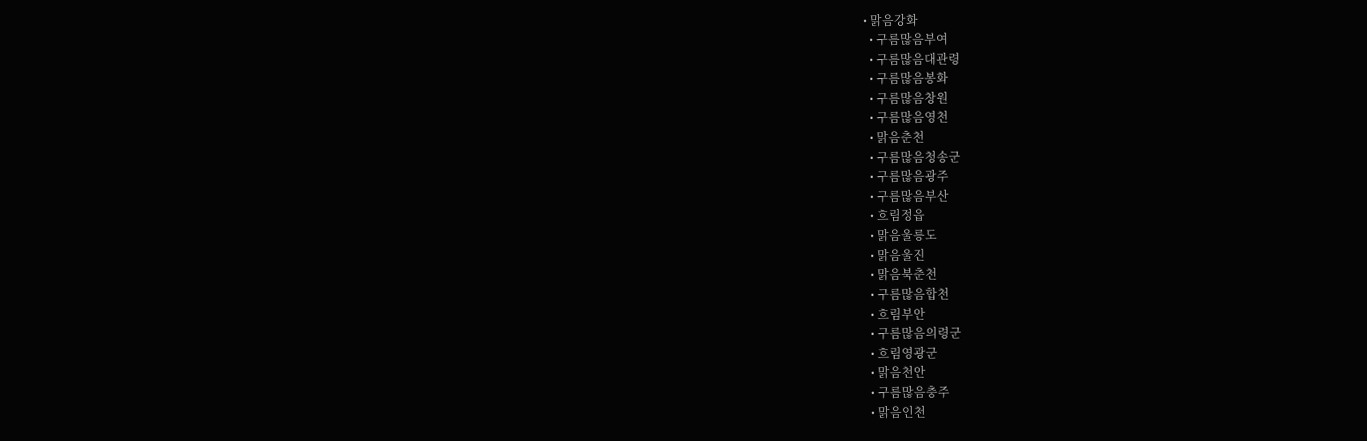• 맑음강화
  • 구름많음부여
  • 구름많음대관령
  • 구름많음봉화
  • 구름많음창원
  • 구름많음영천
  • 맑음춘천
  • 구름많음청송군
  • 구름많음광주
  • 구름많음부산
  • 흐림정읍
  • 맑음울릉도
  • 맑음울진
  • 맑음북춘천
  • 구름많음합천
  • 흐림부안
  • 구름많음의령군
  • 흐림영광군
  • 맑음천안
  • 구름많음충주
  • 맑음인천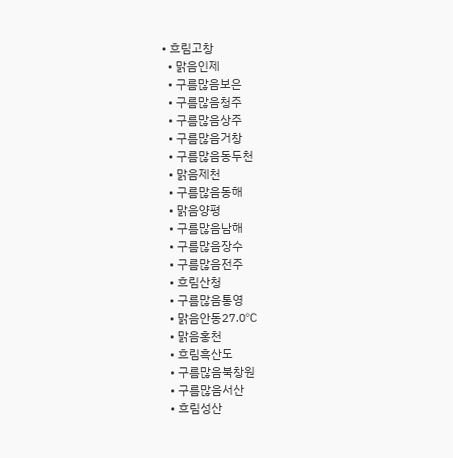• 흐림고창
  • 맑음인제
  • 구름많음보은
  • 구름많음청주
  • 구름많음상주
  • 구름많음거창
  • 구름많음동두천
  • 맑음제천
  • 구름많음동해
  • 맑음양평
  • 구름많음남해
  • 구름많음장수
  • 구름많음전주
  • 흐림산청
  • 구름많음통영
  • 맑음안동27.0℃
  • 맑음홍천
  • 흐림흑산도
  • 구름많음북창원
  • 구름많음서산
  • 흐림성산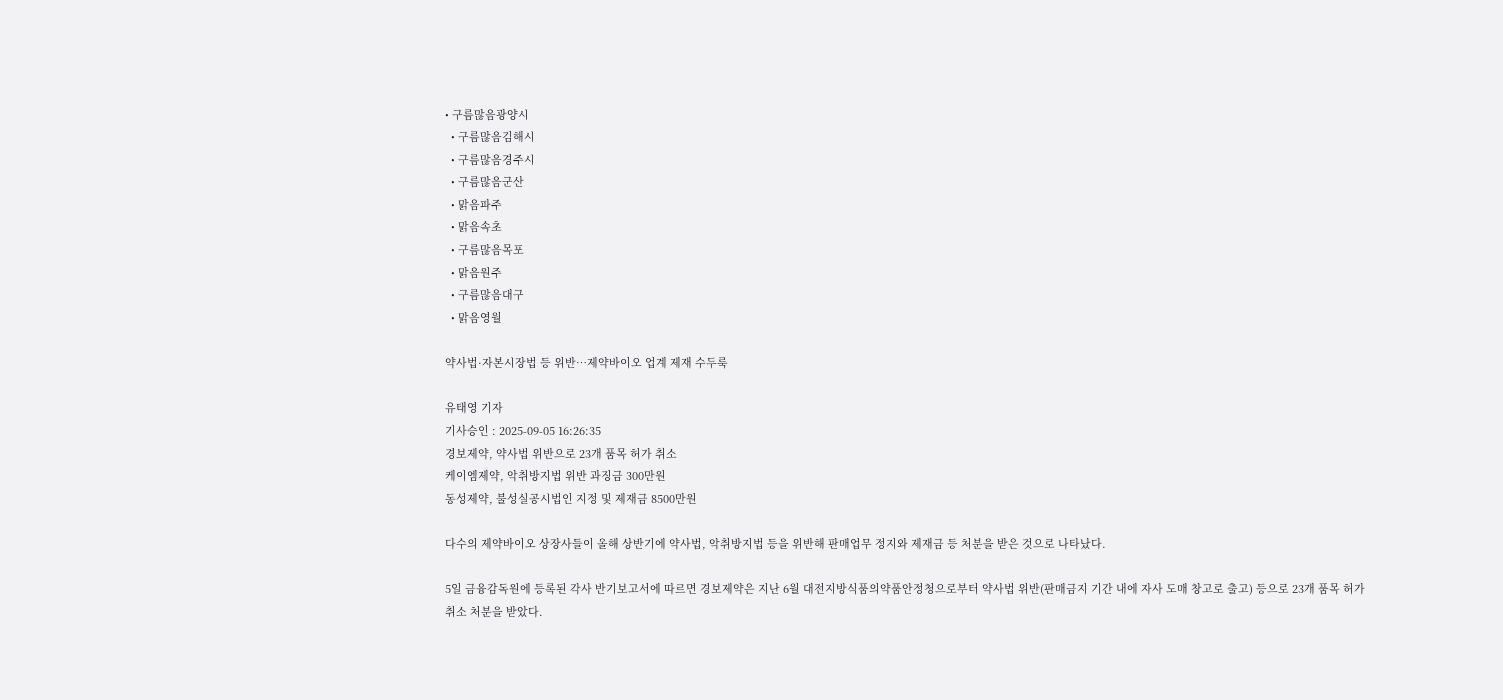• 구름많음광양시
  • 구름많음김해시
  • 구름많음경주시
  • 구름많음군산
  • 맑음파주
  • 맑음속초
  • 구름많음목포
  • 맑음원주
  • 구름많음대구
  • 맑음영월

약사법·자본시장법 등 위반…제약바이오 업계 제재 수두룩

유태영 기자
기사승인 : 2025-09-05 16:26:35
경보제약, 약사법 위반으로 23개 품목 허가 취소
케이엠제약, 악취방지법 위반 과징금 300만원
동성제약, 불성실공시법인 지정 및 제재금 8500만원

다수의 제약바이오 상장사들이 올해 상반기에 약사법, 악취방지법 등을 위반해 판매업무 정지와 제재금 등 처분을 받은 것으로 나타났다.

5일 금융감독원에 등록된 각사 반기보고서에 따르면 경보제약은 지난 6월 대전지방식품의약품안정청으로부터 약사법 위반(판매금지 기간 내에 자사 도매 창고로 출고) 등으로 23개 품목 허가 취소 처분을 받았다.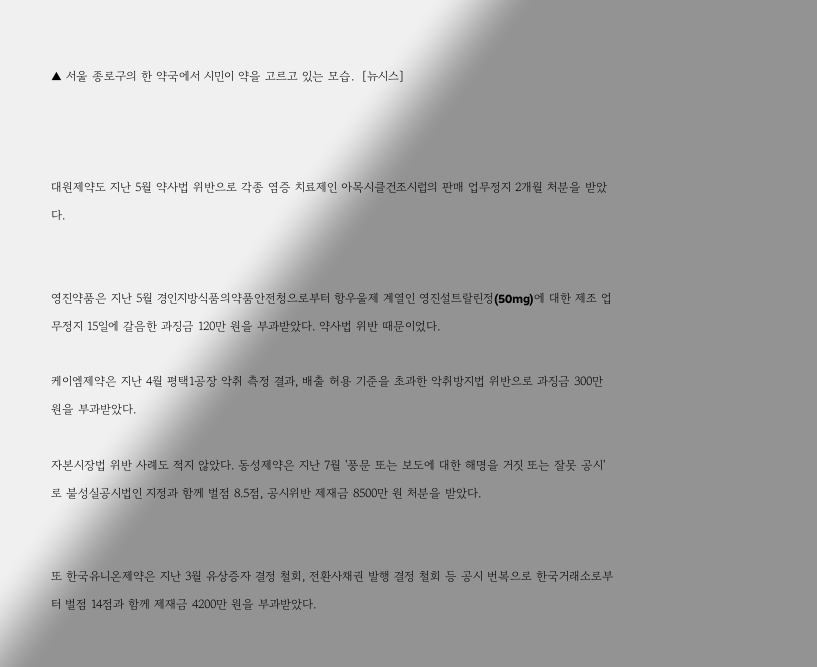▲ 서울 종로구의 한 약국에서 시민이 약을 고르고 있는 모습.  [뉴시스]



대원제약도 지난 5월 약사법 위반으로 각종 염증 치료제인 아목시클건조시럽의 판매 업무정지 2개월 처분을 받았다.


영진약품은 지난 5월 경인지방식품의약품안전청으로부터 항우울제 계열인 영진설트랄린정(50mg)에 대한 제조 업무정지 15일에 갈음한 과징금 120만 원을 부과받았다. 약사법 위반 때문이었다.

케이엠제약은 지난 4월 평택1공장 악취 측정 결과, 배출 허용 기준을 초과한 악취방지법 위반으로 과징금 300만 원을 부과받았다.

자본시장법 위반 사례도 적지 않았다. 동성제약은 지난 7월 '풍문 또는 보도에 대한 해명을 거짓 또는 잘못 공시'로 불성실공시법인 지정과 함께 벌점 8.5점, 공시위반 제재금 8500만 원 처분을 받았다.


또 한국유니온제약은 지난 3월 유상증자 결정 철회, 전환사채권 발행 결정 철회 등 공시 번복으로 한국거래소로부터 벌점 14점과 함께 제재금 4200만 원을 부과받았다.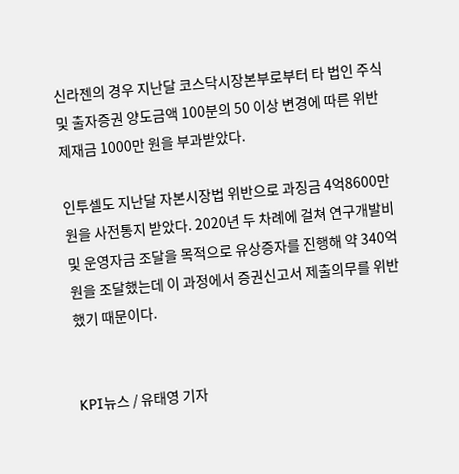신라젠의 경우 지난달 코스닥시장본부로부터 타 법인 주식 및 출자증권 양도금액 100분의 50 이상 변경에 따른 위반제재금 1000만 원을 부과받았다.

인투셀도 지난달 자본시장법 위반으로 과징금 4억8600만원을 사전통지 받았다. 2020년 두 차례에 걸쳐 연구개발비 및 운영자금 조달을 목적으로 유상증자를 진행해 약 340억 원을 조달했는데 이 과정에서 증권신고서 제출의무를 위반했기 때문이다.


KPI뉴스 / 유태영 기자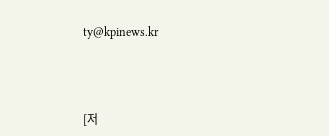ty@kpinews.kr



[저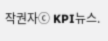작권자ⓒ KPI뉴스.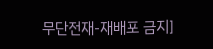무단전재-재배포 금지]